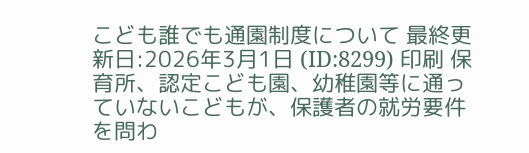こども誰でも通園制度について 最終更新日:2026年3月1日 (ID:8299) 印刷 保育所、認定こども園、幼稚園等に通っていないこどもが、保護者の就労要件を問わ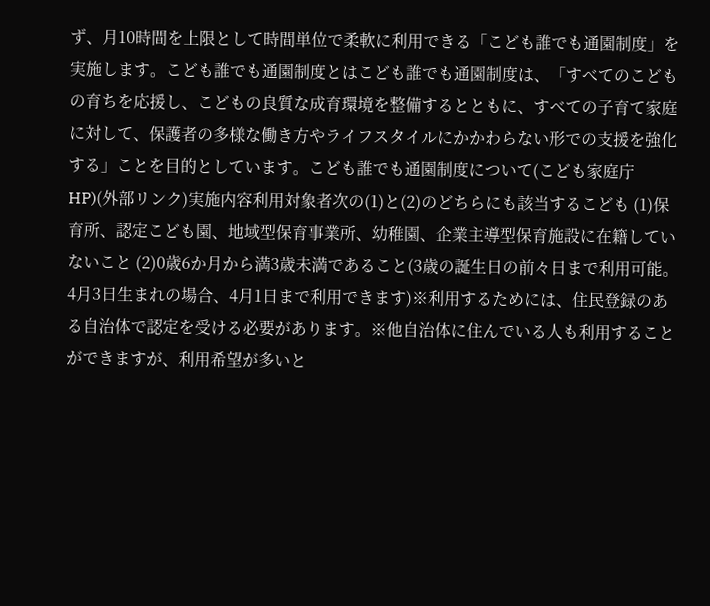ず、月10時間を上限として時間単位で柔軟に利用できる「こども誰でも通園制度」を実施します。こども誰でも通園制度とはこども誰でも通園制度は、「すべてのこどもの育ちを応援し、こどもの良質な成育環境を整備するとともに、すべての子育て家庭に対して、保護者の多様な働き方やライフスタイルにかかわらない形での支援を強化する」ことを目的としています。こども誰でも通園制度について(こども家庭庁HP)(外部リンク)実施内容利用対象者次の(1)と(2)のどちらにも該当するこども (1)保育所、認定こども園、地域型保育事業所、幼稚園、企業主導型保育施設に在籍していないこと (2)0歳6か月から満3歳未満であること(3歳の誕生日の前々日まで利用可能。4月3日生まれの場合、4月1日まで利用できます)※利用するためには、住民登録のある自治体で認定を受ける必要があります。※他自治体に住んでいる人も利用することができますが、利用希望が多いと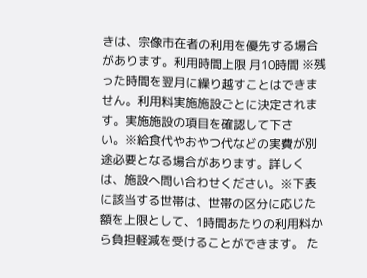きは、宗像市在者の利用を優先する場合があります。利用時間上限 月10時間 ※残った時間を翌月に繰り越すことはできません。利用料実施施設ごとに決定されます。実施施設の項目を確認して下さい。※給食代やおやつ代などの実費が別途必要となる場合があります。詳しくは、施設へ問い合わせください。※下表に該当する世帯は、世帯の区分に応じた額を上限として、1時間あたりの利用料から負担軽減を受けることができます。 た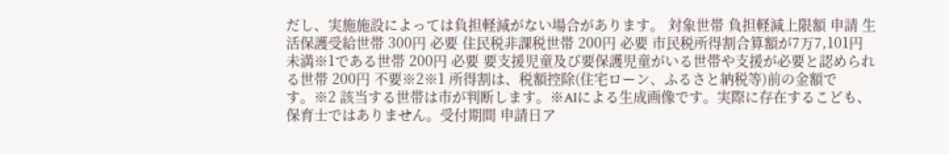だし、実施施設によっては負担軽減がない場合があります。 対象世帯 負担軽減上限額 申請 生活保護受給世帯 300円 必要 住民税非課税世帯 200円 必要 市民税所得割合算額が7万7,101円未満※1である世帯 200円 必要 要支援児童及び要保護児童がいる世帯や支援が必要と認められる世帯 200円 不要※2※1 所得割は、税額控除(住宅ローン、ふるさと納税等)前の金額です。※2 該当する世帯は市が判断します。※AIによる生成画像です。実際に存在するこども、保育士ではありません。受付期間 申請日ア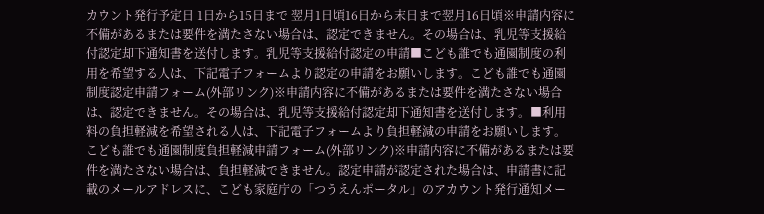カウント発行予定日 1日から15日まで 翌月1日頃16日から末日まで翌月16日頃※申請内容に不備があるまたは要件を満たさない場合は、認定できません。その場合は、乳児等支援給付認定却下通知書を送付します。乳児等支援給付認定の申請■こども誰でも通園制度の利用を希望する人は、下記電子フォームより認定の申請をお願いします。こども誰でも通園制度認定申請フォーム(外部リンク)※申請内容に不備があるまたは要件を満たさない場合は、認定できません。その場合は、乳児等支援給付認定却下通知書を送付します。■利用料の負担軽減を希望される人は、下記電子フォームより負担軽減の申請をお願いします。こども誰でも通園制度負担軽減申請フォーム(外部リンク)※申請内容に不備があるまたは要件を満たさない場合は、負担軽減できません。認定申請が認定された場合は、申請書に記載のメールアドレスに、こども家庭庁の「つうえんポータル」のアカウント発行通知メー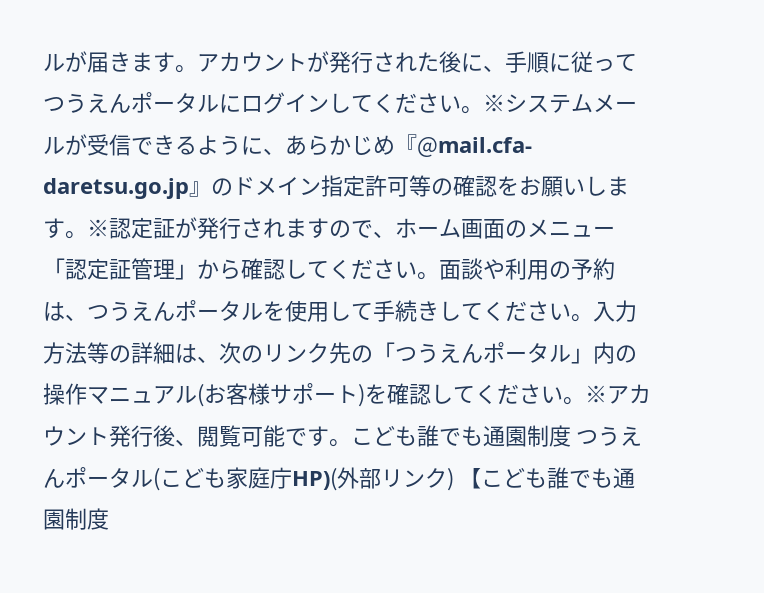ルが届きます。アカウントが発行された後に、手順に従ってつうえんポータルにログインしてください。※システムメールが受信できるように、あらかじめ『@mail.cfa-daretsu.go.jp』のドメイン指定許可等の確認をお願いします。※認定証が発行されますので、ホーム画面のメニュー「認定証管理」から確認してください。面談や利用の予約は、つうえんポータルを使用して手続きしてください。入力方法等の詳細は、次のリンク先の「つうえんポータル」内の操作マニュアル(お客様サポート)を確認してください。※アカウント発行後、閲覧可能です。こども誰でも通園制度 つうえんポータル(こども家庭庁HP)(外部リンク) 【こども誰でも通園制度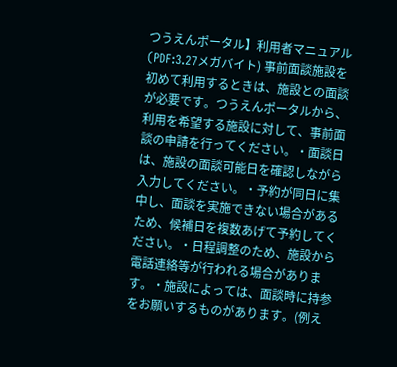つうえんポータル】利用者マニュアル(PDF:3.27メガバイト) 事前面談施設を初めて利用するときは、施設との面談が必要です。つうえんポータルから、利用を希望する施設に対して、事前面談の申請を行ってください。・面談日は、施設の面談可能日を確認しながら入力してください。・予約が同日に集中し、面談を実施できない場合があるため、候補日を複数あげて予約してください。・日程調整のため、施設から電話連絡等が行われる場合があります。・施設によっては、面談時に持参をお願いするものがあります。(例え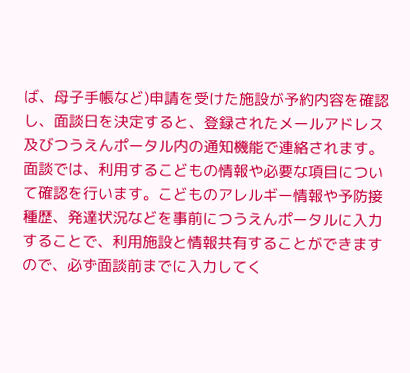ば、母子手帳など)申請を受けた施設が予約内容を確認し、面談日を決定すると、登録されたメールアドレス及びつうえんポータル内の通知機能で連絡されます。面談では、利用するこどもの情報や必要な項目について確認を行います。こどものアレルギー情報や予防接種歴、発達状況などを事前につうえんポータルに入力することで、利用施設と情報共有することができますので、必ず面談前までに入力してく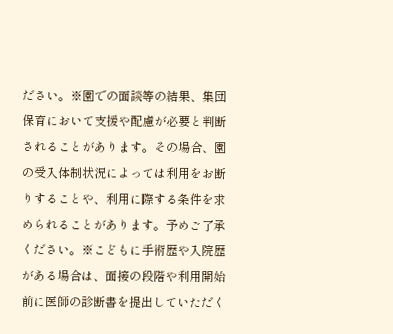ださい。※園での面談等の結果、集団保育において支援や配慮が必要と判断されることがあります。その場合、園の受入体制状況によっては利用をお断りすることや、利用に際する条件を求められることがあります。予めご了承ください。※こどもに手術歴や入院歴がある場合は、面接の段階や利用開始前に医師の診断書を提出していただく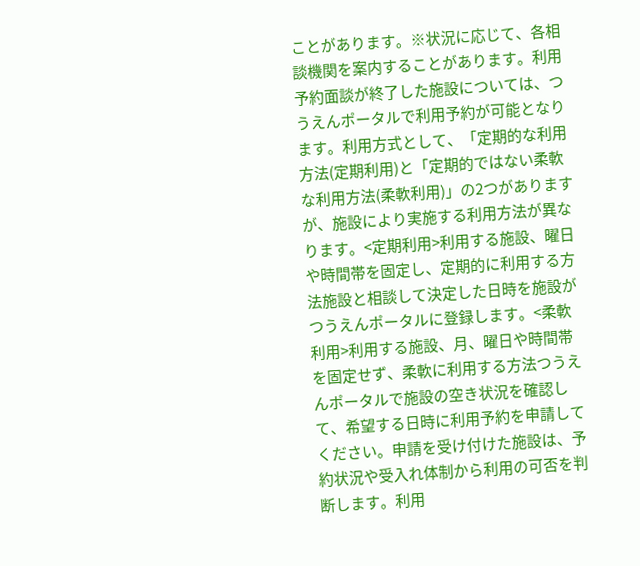ことがあります。※状況に応じて、各相談機関を案内することがあります。利用予約面談が終了した施設については、つうえんポータルで利用予約が可能となります。利用方式として、「定期的な利用方法(定期利用)と「定期的ではない柔軟な利用方法(柔軟利用)」の2つがありますが、施設により実施する利用方法が異なります。<定期利用>利用する施設、曜日や時間帯を固定し、定期的に利用する方法施設と相談して決定した日時を施設がつうえんポータルに登録します。<柔軟利用>利用する施設、月、曜日や時間帯を固定せず、柔軟に利用する方法つうえんポータルで施設の空き状況を確認して、希望する日時に利用予約を申請してください。申請を受け付けた施設は、予約状況や受入れ体制から利用の可否を判断します。利用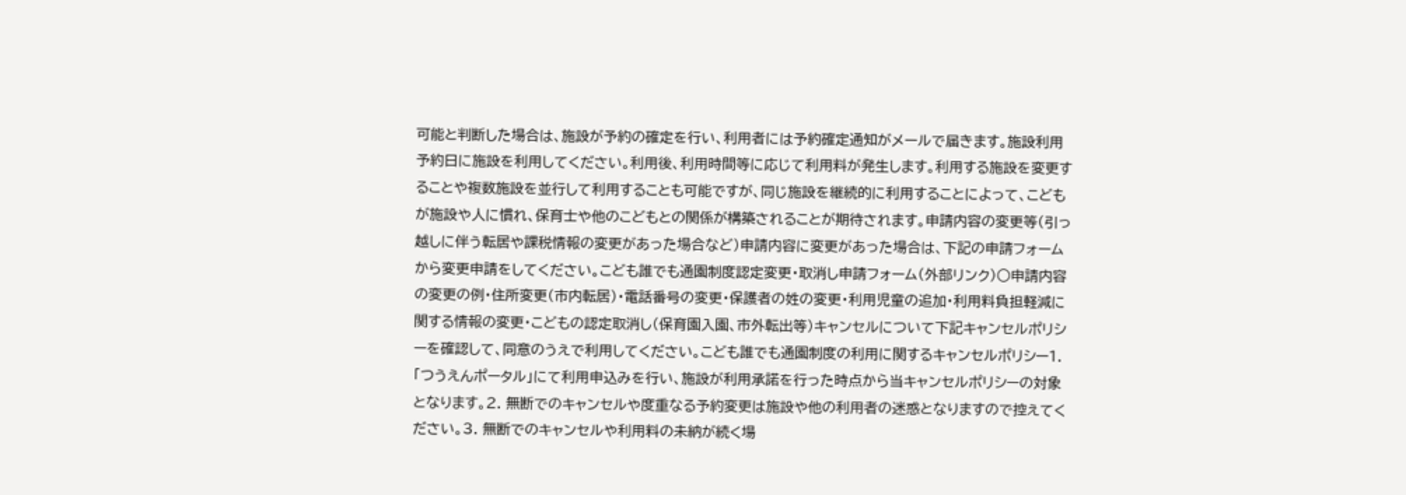可能と判断した場合は、施設が予約の確定を行い、利用者には予約確定通知がメールで届きます。施設利用予約日に施設を利用してください。利用後、利用時間等に応じて利用料が発生します。利用する施設を変更することや複数施設を並行して利用することも可能ですが、同じ施設を継続的に利用することによって、こどもが施設や人に慣れ、保育士や他のこどもとの関係が構築されることが期待されます。申請内容の変更等(引っ越しに伴う転居や課税情報の変更があった場合など)申請内容に変更があった場合は、下記の申請フォームから変更申請をしてください。こども誰でも通園制度認定変更・取消し申請フォーム(外部リンク)○申請内容の変更の例・住所変更(市内転居)・電話番号の変更・保護者の姓の変更・利用児童の追加・利用料負担軽減に関する情報の変更・こどもの認定取消し(保育園入園、市外転出等)キャンセルについて下記キャンセルポリシーを確認して、同意のうえで利用してください。こども誰でも通園制度の利用に関するキャンセルポリシー1.「つうえんポータル」にて利用申込みを行い、施設が利用承諾を行った時点から当キャンセルポリシーの対象となります。2. 無断でのキャンセルや度重なる予約変更は施設や他の利用者の迷惑となりますので控えてください。3. 無断でのキャンセルや利用料の未納が続く場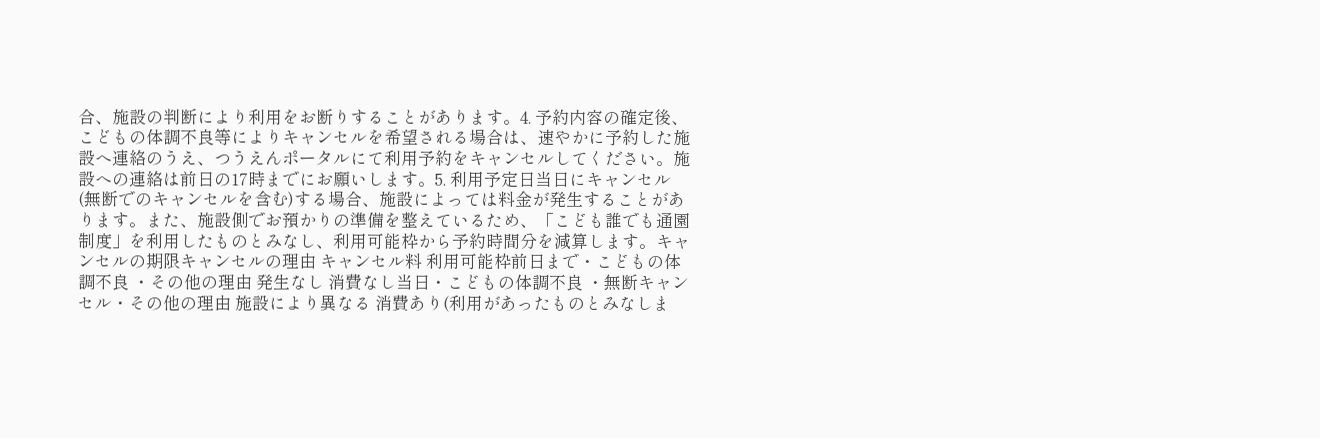合、施設の判断により利用をお断りすることがあります。4. 予約内容の確定後、こどもの体調不良等によりキャンセルを希望される場合は、速やかに予約した施設へ連絡のうえ、つうえんポータルにて利用予約をキャンセルしてください。施設への連絡は前日の17時までにお願いします。5. 利用予定日当日にキャンセル(無断でのキャンセルを含む)する場合、施設によっては料金が発生することがあります。また、施設側でお預かりの準備を整えているため、「こども誰でも通園制度」を利用したものとみなし、利用可能枠から予約時間分を減算します。キャンセルの期限キャンセルの理由 キャンセル料 利用可能枠前日まで・こどもの体調不良 ・その他の理由 発生なし 消費なし当日・こどもの体調不良 ・無断キャンセル・その他の理由 施設により異なる 消費あり(利用があったものとみなしま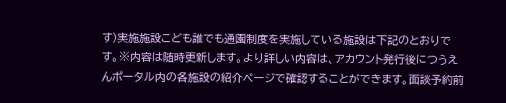す)実施施設こども誰でも通園制度を実施している施設は下記のとおりです。※内容は随時更新します。より詳しい内容は、アカウント発行後につうえんポータル内の各施設の紹介ページで確認することができます。面談予約前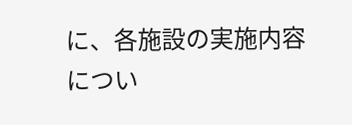に、各施設の実施内容につい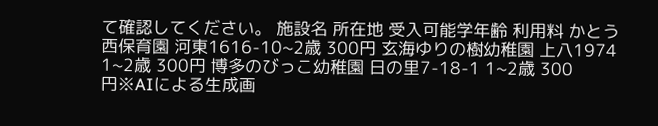て確認してください。 施設名 所在地 受入可能学年齢 利用料 かとう西保育園 河東1616-10~2歳 300円 玄海ゆりの樹幼稚園 上八1974 1~2歳 300円 博多のびっこ幼稚園 日の里7-18-1 1~2歳 300円※AIによる生成画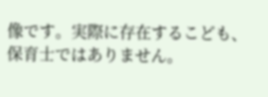像です。実際に存在するこども、保育士ではありません。